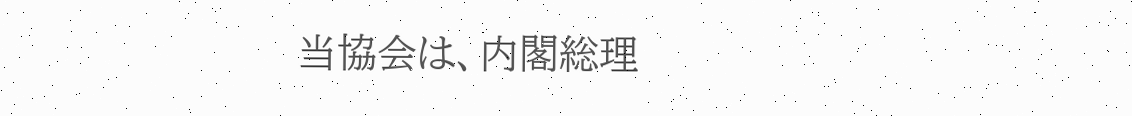当協会は、内閣総理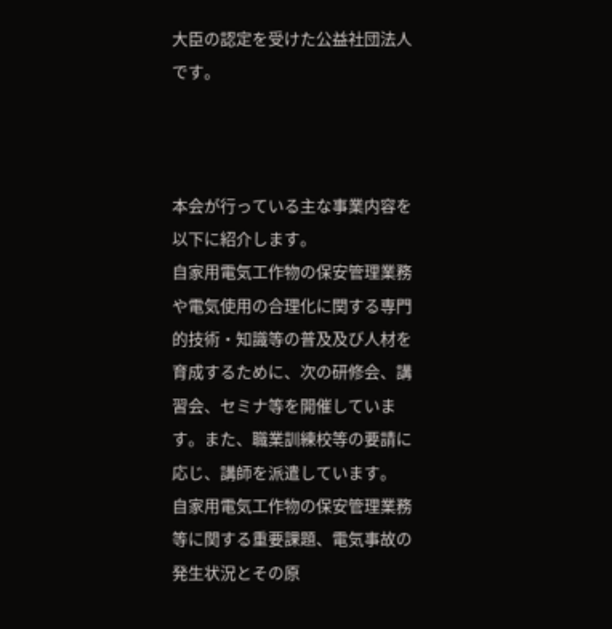大臣の認定を受けた公益社団法人です。



本会が行っている主な事業内容を以下に紹介します。
自家用電気工作物の保安管理業務や電気使用の合理化に関する専門的技術・知識等の普及及び人材を育成するために、次の研修会、講習会、セミナ等を開催しています。また、職業訓練校等の要請に応じ、講師を派遣しています。
自家用電気工作物の保安管理業務等に関する重要課題、電気事故の発生状況とその原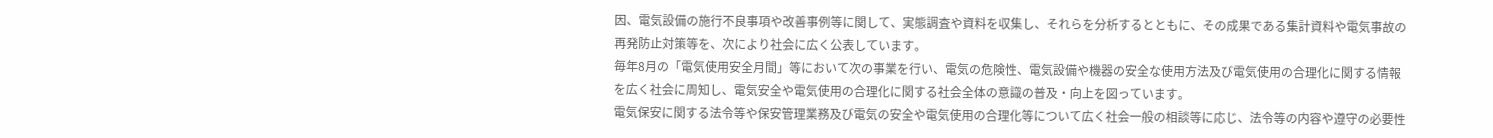因、電気設備の施行不良事項や改善事例等に関して、実態調査や資料を収集し、それらを分析するとともに、その成果である集計資料や電気事故の再発防止対策等を、次により社会に広く公表しています。
毎年8月の「電気使用安全月間」等において次の事業を行い、電気の危険性、電気設備や機器の安全な使用方法及び電気使用の合理化に関する情報を広く社会に周知し、電気安全や電気使用の合理化に関する社会全体の意識の普及・向上を図っています。
電気保安に関する法令等や保安管理業務及び電気の安全や電気使用の合理化等について広く社会一般の相談等に応じ、法令等の内容や遵守の必要性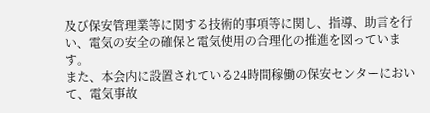及び保安管理業等に関する技術的事項等に関し、指導、助言を行い、電気の安全の確保と電気使用の合理化の推進を図っています。
また、本会内に設置されている24時間稼働の保安センターにおいて、電気事故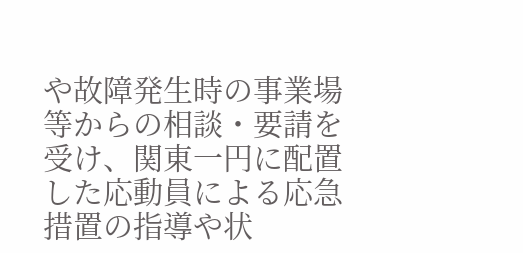や故障発生時の事業場等からの相談・要請を受け、関東一円に配置した応動員による応急措置の指導や状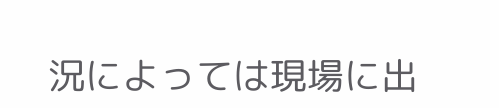況によっては現場に出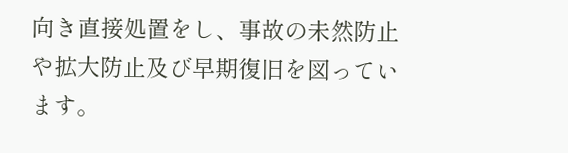向き直接処置をし、事故の未然防止や拡大防止及び早期復旧を図っています。